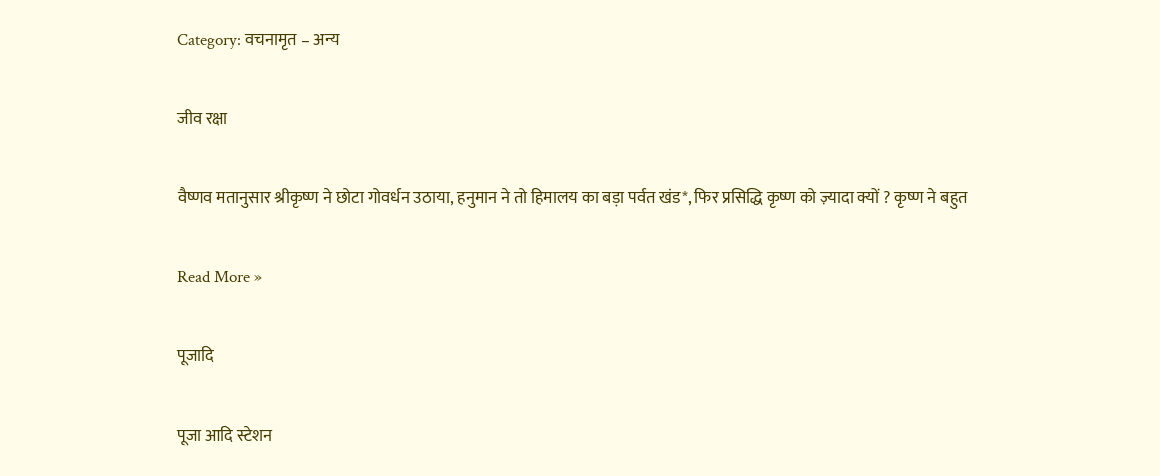Category: वचनामृत – अन्य

जीव रक्षा

वैष्णव मतानुसार श्रीकृष्ण ने छोटा गोवर्धन उठाया, हनुमान ने तो हिमालय का बड़ा पर्वत खंड*, फिर प्रसिद्धि कृष्ण को ज़्यादा क्यों ? कृष्ण ने बहुत

Read More »

पूजादि

पूजा आदि स्टेशन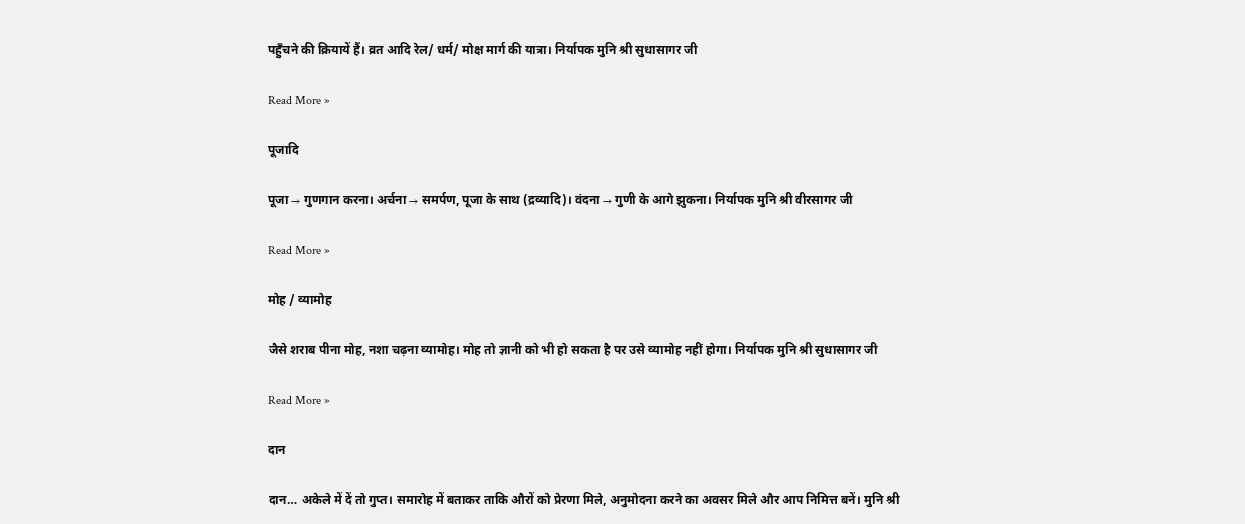पहुँचने की क्रियायें हैं। व्रत आदि रेल/ धर्म/ मोक्ष मार्ग की यात्रा। निर्यापक मुनि श्री सुधासागर जी

Read More »

पूजादि

पूजा → गुणगान करना। अर्चना → समर्पण, पूजा के साथ (द्रव्यादि)। वंदना → गुणी के आगे झुकना। निर्यापक मुनि श्री वीरसागर जी

Read More »

मोह / व्यामोह

जैसे शराब पीना मोह, नशा चढ़ना व्यामोह। मोह तो ज्ञानी को भी हो सकता है पर उसे व्यामोह नहीं होगा। निर्यापक मुनि श्री सुधासागर जी

Read More »

दान

दान… अकेले में दें तो गुप्त। समारोह में बताकर ताकि औरों को प्रेरणा मिले, अनुमोदना करने का अवसर मिले और आप निमित्त बनें। मुनि श्री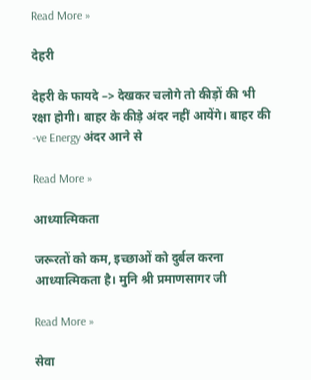Read More »

देहरी

देहरी के फायदे –> देखकर चलोगे तो कीड़ों की भी रक्षा होगी। बाहर के कीड़े अंदर नहीं आयेंगे। बाहर की -ve Energy अंदर आने से

Read More »

आध्यात्मिकता

जरूरतों को कम, इच्छाओं को दुर्बल करना आध्यात्मिकता है। मुनि श्री प्रमाणसागर जी

Read More »

सेवा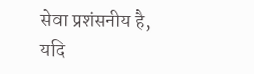सेवा प्रशंसनीय है, यदि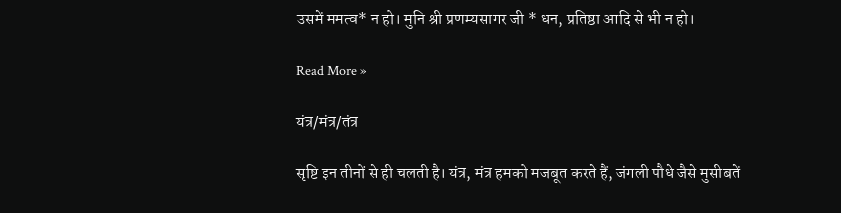उसमें ममत्व* न हो। मुनि श्री प्रणम्यसागर जी * धन, प्रतिष्ठा आदि से भी न हो।

Read More »

यंत्र/मंत्र/तंत्र

सृष्टि इन तीनों से ही चलती है। यंत्र, मंत्र हमको मजबूत करते हैं, जंगली पौधे जैसे मुसीबतें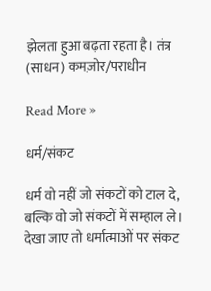झेलता हुआ बढ़ता रहता है। तंत्र (साधन) कमज़ोर/पराधीन

Read More »

धर्म/संकट

धर्म वो नहीं जो संकटों को टाल दे, बल्कि वो जो संकटों में सम्हाल ले। देखा जाए तो धर्मात्माओं पर संकट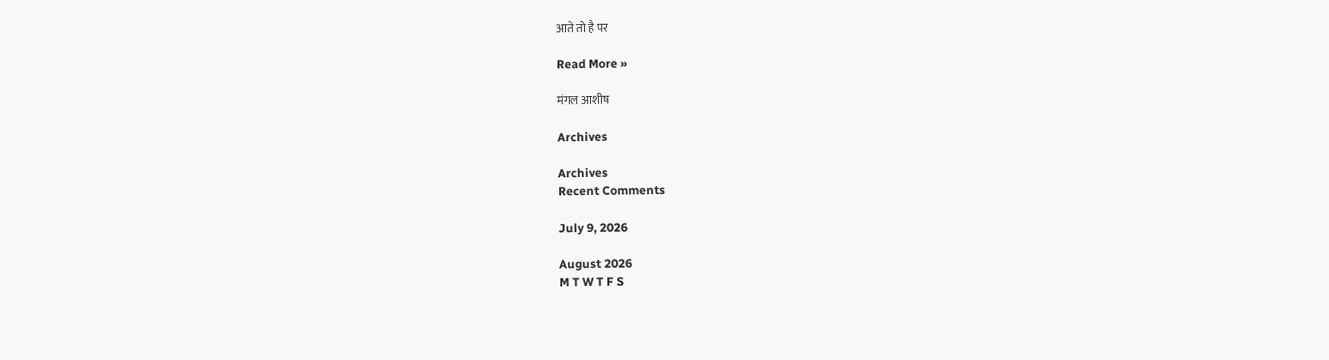आते तो है पर

Read More »

मंगल आशीष

Archives

Archives
Recent Comments

July 9, 2026

August 2026
M T W T F S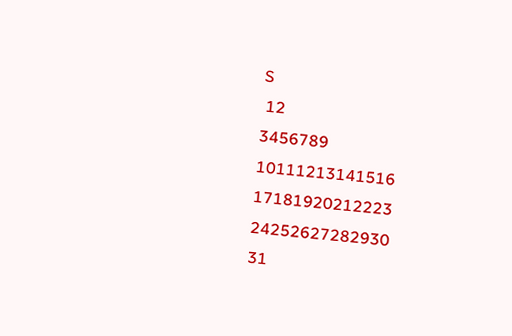S
 12
3456789
10111213141516
17181920212223
24252627282930
31